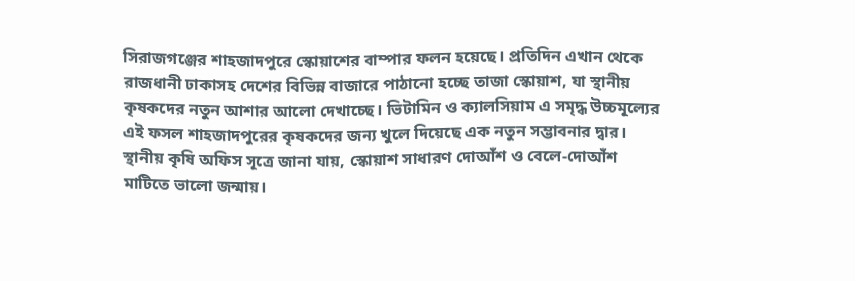সিরাজগঞ্জের শাহজাদপুরে স্কোয়াশের বাম্পার ফলন হয়েছে। প্রতিদিন এখান থেকে রাজধানী ঢাকাসহ দেশের বিভিন্ন বাজারে পাঠানো হচ্ছে তাজা স্কোয়াশ, যা স্থানীয় কৃষকদের নতুন আশার আলো দেখাচ্ছে। ভিটামিন ও ক্যালসিয়াম এ সমৃদ্ধ উচ্চমূল্যের এই ফসল শাহজাদপুরের কৃষকদের জন্য খুলে দিয়েছে এক নতুন সম্ভাবনার দ্বার।
স্থানীয় কৃষি অফিস সূত্রে জানা যায়, স্কোয়াশ সাধারণ দোআঁশ ও বেলে-দোআঁশ মাটিতে ভালো জন্মায়।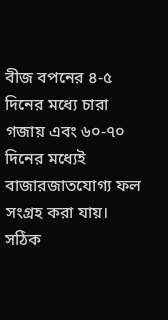বীজ বপনের ৪-৫ দিনের মধ্যে চারা গজায় এবং ৬০-৭০ দিনের মধ্যেই বাজারজাতযোগ্য ফল সংগ্রহ করা যায়। সঠিক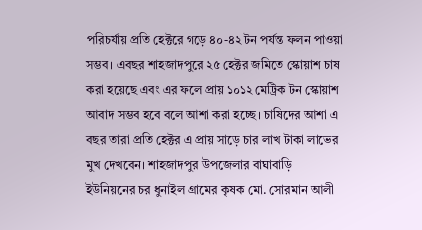পরিচর্যায় প্রতি হেক্টরে গড়ে ৪০-৪২ টন পর্যন্ত ফলন পাওয়া সম্ভব। এবছর শাহজাদপুরে ২৫ হেক্টর জমিতে স্কোয়াশ চাষ করা হয়েছে এবং এর ফলে প্রায় ১০১২ মেট্রিক টন স্কোয়াশ আবাদ সম্ভব হবে বলে আশা করা হচ্ছে। চাষিদের আশা এ বছর তারা প্রতি হেক্টর এ প্রায় সাড়ে চার লাখ টাকা লাভের মুখ দেখবেন। শাহজাদপুর উপজেলার বাঘাবাড়ি ইউনিয়নের চর ধুনাইল গ্রামের কৃষক মো. সোরমান আলী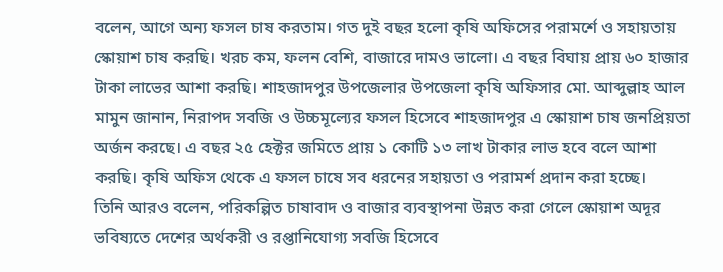বলেন, আগে অন্য ফসল চাষ করতাম। গত দুই বছর হলো কৃষি অফিসের পরামর্শে ও সহায়তায় স্কোয়াশ চাষ করছি। খরচ কম, ফলন বেশি, বাজারে দামও ভালো। এ বছর বিঘায় প্রায় ৬০ হাজার টাকা লাভের আশা করছি। শাহজাদপুর উপজেলার উপজেলা কৃষি অফিসার মো. আব্দুল্লাহ আল মামুন জানান, নিরাপদ সবজি ও উচ্চমূল্যের ফসল হিসেবে শাহজাদপুর এ স্কোয়াশ চাষ জনপ্রিয়তা অর্জন করছে। এ বছর ২৫ হেক্টর জমিতে প্রায় ১ কোটি ১৩ লাখ টাকার লাভ হবে বলে আশা করছি। কৃষি অফিস থেকে এ ফসল চাষে সব ধরনের সহায়তা ও পরামর্শ প্রদান করা হচ্ছে।
তিনি আরও বলেন, পরিকল্পিত চাষাবাদ ও বাজার ব্যবস্থাপনা উন্নত করা গেলে স্কোয়াশ অদূর ভবিষ্যতে দেশের অর্থকরী ও রপ্তানিযোগ্য সবজি হিসেবে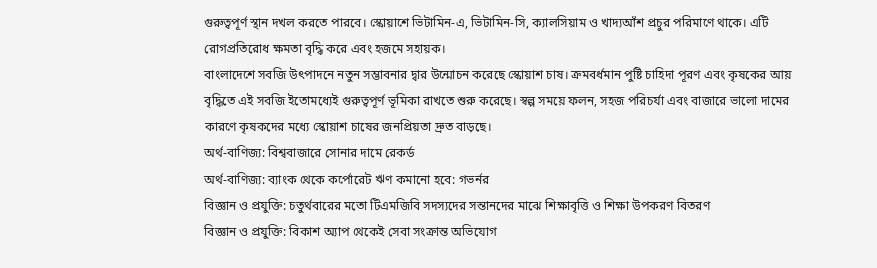গুরুত্বপূর্ণ স্থান দখল করতে পারবে। স্কোয়াশে ভিটামিন-এ, ভিটামিন-সি, ক্যালসিয়াম ও খাদ্যআঁশ প্রচুর পরিমাণে থাকে। এটি রোগপ্রতিরোধ ক্ষমতা বৃদ্ধি করে এবং হজমে সহায়ক।
বাংলাদেশে সবজি উৎপাদনে নতুন সম্ভাবনার দ্বার উন্মোচন করেছে স্কোয়াশ চাষ। ক্রমবর্ধমান পুষ্টি চাহিদা পূরণ এবং কৃষকের আয় বৃদ্ধিতে এই সবজি ইতোমধ্যেই গুরুত্বপূর্ণ ভূমিকা রাখতে শুরু করেছে। স্বল্প সময়ে ফলন, সহজ পরিচর্যা এবং বাজারে ভালো দামের কারণে কৃষকদের মধ্যে স্কোয়াশ চাষের জনপ্রিয়তা দ্রুত বাড়ছে।
অর্থ-বাণিজ্য: বিশ্ববাজারে সোনার দামে রেকর্ড
অর্থ-বাণিজ্য: ব্যাংক থেকে কর্পোরেট ঋণ কমানো হবে: গভর্নর
বিজ্ঞান ও প্রযুক্তি: চতুর্থবারের মতো টিএমজিবি সদস্যদের সন্তানদের মাঝে শিক্ষাবৃত্তি ও শিক্ষা উপকরণ বিতরণ
বিজ্ঞান ও প্রযুক্তি: বিকাশ অ্যাপ থেকেই সেবা সংক্রান্ত অভিযোগ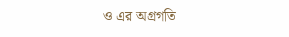ও এর অগ্রগতি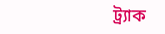ট্র্যাক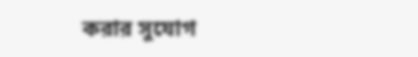করার সুযোগ